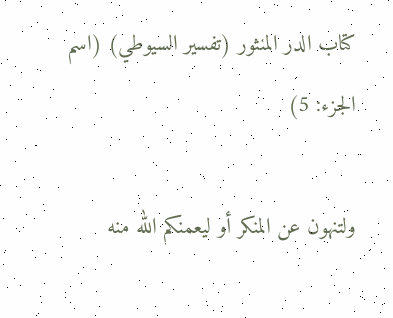كتاب الدر المنثور (تفسير السيوطي) (اسم الجزء: 5)

ولتنهون عن المنكر أو ليعمنكم الله منه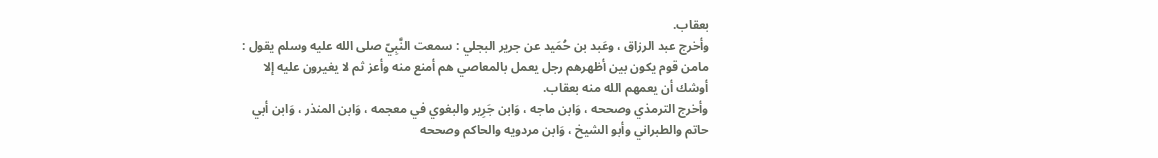بعقاب.
وأخرج عبد الرزاق ، وعَبد بن حُمَيد عن جرير البجلي : سمعت النَّبِيّ صلى الله عليه وسلم يقول : مامن قوم يكون بين أظهرهم رجل يعمل بالمعاصي هم أمنع منه وأعز ثم لا يغيرون عليه إلا أوشك أن يعمهم الله منه بعقاب.
وأخرج الترمذي وصححه ، وَابن ماجه ، وَابن جَرِير والبغوي في معجمه ، وَابن المنذر ، وَابن أبي حاتم والطبراني وأبو الشيخ ، وَابن مردويه والحاكم وصححه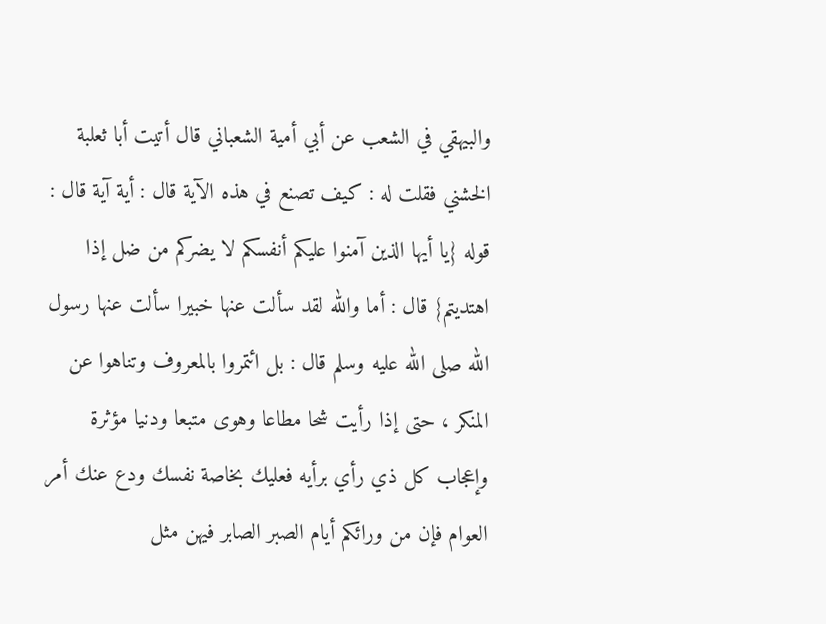والبيهقي في الشعب عن أبي أمية الشعباني قال أتيت أبا ثعلبة الخشني فقلت له : كيف تصنع في هذه الآية قال : أية آية قال : قوله {يا أيها الذين آمنوا عليكم أنفسكم لا يضركم من ضل إذا اهتديتم} قال : أما والله لقد سألت عنها خبيرا سألت عنها رسول الله صلى الله عليه وسلم قال : بل ائتمروا بالمعروف وتناهوا عن المنكر ، حتى إذا رأيت شحا مطاعا وهوى متبعا ودنيا مؤثرة وإعجاب كل ذي رأي برأيه فعليك بخاصة نفسك ودع عنك أمر العوام فإن من ورائكم أيام الصبر الصابر فيهن مثل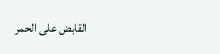القابض على الحمر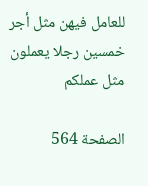للعامل فيهن مثل أجر خمسين رجلا يعملون مثل عملكم

الصفحة 564